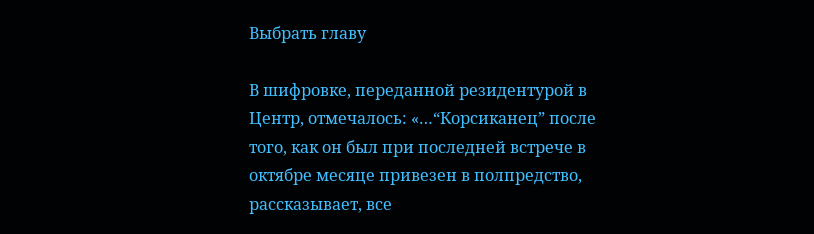Выбрать главу

В шифровке, переданной резидентурой в Центр, отмечалось: «…“Корсиканец” после того, как он был при последней встрече в октябре месяце привезен в полпредство, рассказывает, все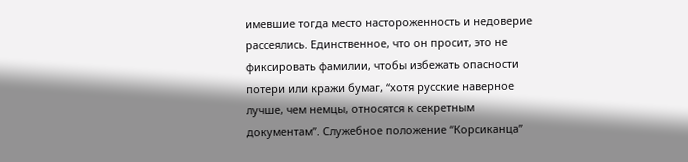имевшие тогда место настороженность и недоверие рассеялись. Единственное, что он просит, это не фиксировать фамилии, чтобы избежать опасности потери или кражи бумаг, “хотя русские наверное лучше, чем немцы, относятся к секретным документам”. Служебное положение “Корсиканца”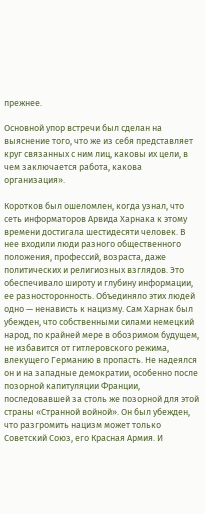прежнее.

Основной упор встречи был сделан на выяснение того, что же из себя представляет круг связанных с ним лиц, каковы их цели, в чем заключается работа, какова организация».

Коротков был ошеломлен, когда узнал, что сеть информаторов Арвида Харнака к этому времени достигала шестидесяти человек. В нее входили люди разного общественного положения, профессий, возраста, даже политических и религиозных взглядов. Это обеспечивало широту и глубину информации, ее разносторонность. Объединяло этих людей одно — ненависть к нацизму. Сам Харнак был убежден, что собственными силами немецкий народ, по крайней мере в обозримом будущем, не избавится от гитлеровского режима, влекущего Германию в пропасть. Не надеялся он и на западные демократии, особенно после позорной капитуляции Франции, последовавшей за столь же позорной для этой страны «Странной войной». Он был убежден, что разгромить нацизм может только Советский Союз, его Красная Армия. И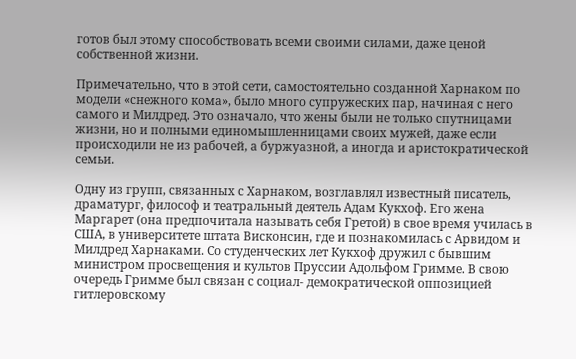готов был этому способствовать всеми своими силами, даже ценой собственной жизни.

Примечательно, что в этой сети, самостоятельно созданной Харнаком по модели «снежного кома», было много супружеских пар, начиная с него самого и Милдред. Это означало, что жены были не только спутницами жизни, но и полными единомышленницами своих мужей, даже если происходили не из рабочей, а буржуазной, а иногда и аристократической семьи.

Одну из групп, связанных с Харнаком, возглавлял известный писатель, драматург, философ и театральный деятель Адам Кукхоф. Его жена Маргарет (она предпочитала называть себя Гретой) в свое время училась в США, в университете штата Висконсин, где и познакомилась с Арвидом и Милдред Харнаками. Со студенческих лет Кукхоф дружил с бывшим министром просвещения и культов Пруссии Адольфом Гримме. В свою очередь Гримме был связан с социал- демократической оппозицией гитлеровскому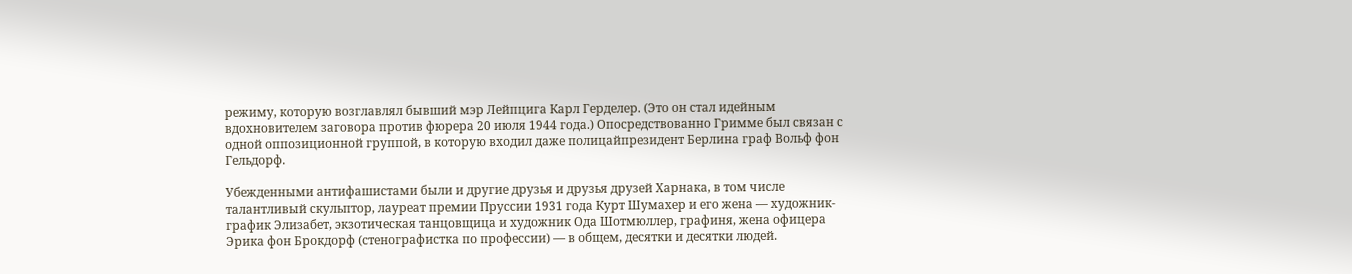режиму, которую возглавлял бывший мэр Лейпцига Карл Герделер. (Это он стал идейным вдохновителем заговора против фюрера 20 июля 1944 года.) Опосредствованно Гримме был связан с одной оппозиционной группой, в которую входил даже полицайпрезидент Берлина граф Вольф фон Гельдорф.

Убежденными антифашистами были и другие друзья и друзья друзей Харнака, в том числе талантливый скульптор, лауреат премии Пруссии 1931 года Курт Шумахер и его жена — художник-график Элизабет, экзотическая танцовщица и художник Ода Шотмюллер, графиня, жена офицера Эрика фон Брокдорф (стенографистка по профессии) — в общем, десятки и десятки людей.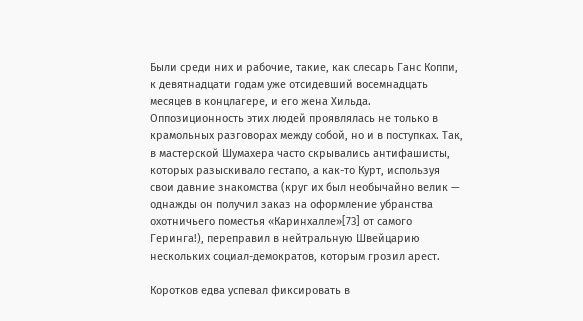Были среди них и рабочие, такие, как слесарь Ганс Коппи, к девятнадцати годам уже отсидевший восемнадцать месяцев в концлагере, и его жена Хильда. Оппозиционность этих людей проявлялась не только в крамольных разговорах между собой, но и в поступках. Так, в мастерской Шумахера часто скрывались антифашисты, которых разыскивало гестапо, а как-то Курт, используя свои давние знакомства (круг их был необычайно велик — однажды он получил заказ на оформление убранства охотничьего поместья «Каринхалле»[73] от самого Геринга!), переправил в нейтральную Швейцарию нескольких социал-демократов, которым грозил арест.

Коротков едва успевал фиксировать в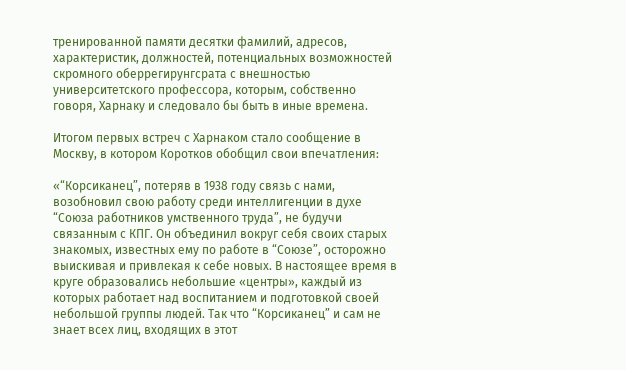тренированной памяти десятки фамилий, адресов, характеристик, должностей, потенциальных возможностей скромного оберрегирунгсрата с внешностью университетского профессора, которым, собственно говоря, Харнаку и следовало бы быть в иные времена.

Итогом первых встреч с Харнаком стало сообщение в Москву, в котором Коротков обобщил свои впечатления:

«“Корсиканец”, потеряв в 1938 году связь с нами, возобновил свою работу среди интеллигенции в духе “Союза работников умственного труда”, не будучи связанным с КПГ. Он объединил вокруг себя своих старых знакомых, известных ему по работе в “Союзе”, осторожно выискивая и привлекая к себе новых. В настоящее время в круге образовались небольшие «центры», каждый из которых работает над воспитанием и подготовкой своей небольшой группы людей. Так что “Корсиканец” и сам не знает всех лиц, входящих в этот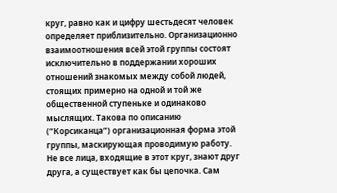круг, равно как и цифру шестьдесят человек определяет приблизительно. Организационно взаимоотношения всей этой группы состоят исключительно в поддержании хороших отношений знакомых между собой людей, стоящих примерно на одной и той же общественной ступеньке и одинаково мыслящих. Такова по описанию (“Корсиканца”) организационная форма этой группы, маскирующая проводимую работу. Не все лица, входящие в этот круг, знают друг друга, а существует как бы цепочка. Сам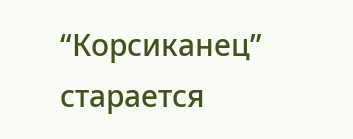“Корсиканец” старается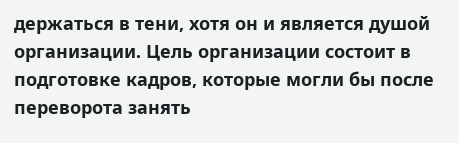держаться в тени, хотя он и является душой организации. Цель организации состоит в подготовке кадров, которые могли бы после переворота занять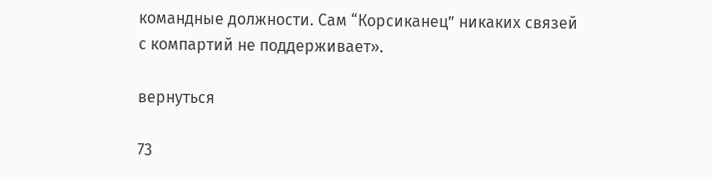командные должности. Сам “Корсиканец” никаких связей с компартий не поддерживает».

вернуться

73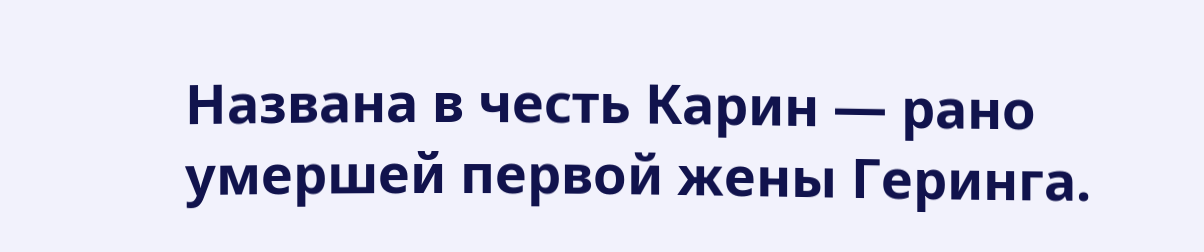Названа в честь Карин — рано умершей первой жены Геринга.